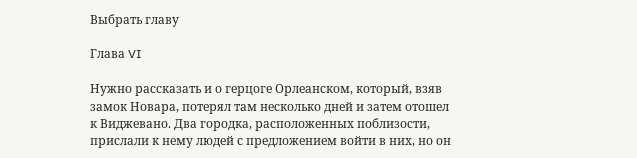Выбрать главу

Глава VI

Нужно рассказать и о герцоге Орлеанском, который, взяв замок Новара, потерял там несколько дней и затем отошел к Виджевано. Два городка, расположенных поблизости, прислали к нему людей с предложением войти в них, но он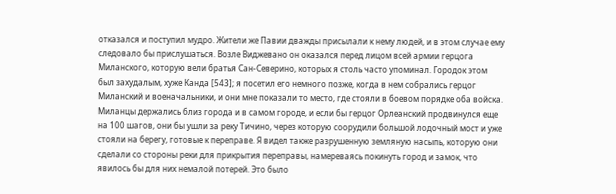отказался и поступил мудро. Жители же Павии дважды присылали к нему людей, и в этом случае ему следовало бы прислушаться. Возле Виджевано он оказался перед лицом всей армии герцога Миланского, которую вели братья Сан-Северино, которых я столь часто упоминал. Городок этом был захудалым, хуже Канда [543]; я посетил его немного позже, когда в нем собрались герцог Миланский и военачальники, и они мне показали то место, где стояли в боевом порядке оба войска. Миланцы держались близ города и в самом городе, и если бы герцог Орлеанский продвинулся еще на 100 шагов, они бы ушли за реку Тичино, через которую соорудили большой лодочный мост и уже стояли на берегу, готовые к переправе. Я видел также разрушенную земляную насыпь, которую они сделали со стороны реки для прикрытия переправы, намереваясь покинуть город и замок, что явилось бы для них немалой потерей. Это было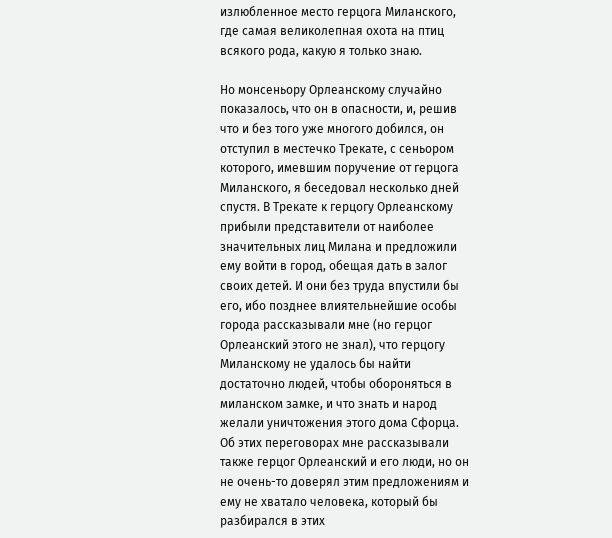излюбленное место герцога Миланского, где самая великолепная охота на птиц всякого рода, какую я только знаю.

Но монсеньору Орлеанскому случайно показалось, что он в опасности, и, решив что и без того уже многого добился, он отступил в местечко Трекате, с сеньором которого, имевшим поручение от герцога Миланского, я беседовал несколько дней спустя. В Трекате к герцогу Орлеанскому прибыли представители от наиболее значительных лиц Милана и предложили ему войти в город, обещая дать в залог своих детей. И они без труда впустили бы его, ибо позднее влиятельнейшие особы города рассказывали мне (но герцог Орлеанский этого не знал), что герцогу Миланскому не удалось бы найти достаточно людей, чтобы обороняться в миланском замке, и что знать и народ желали уничтожения этого дома Сфорца. Об этих переговорах мне рассказывали также герцог Орлеанский и его люди, но он не очень-то доверял этим предложениям и ему не хватало человека, который бы разбирался в этих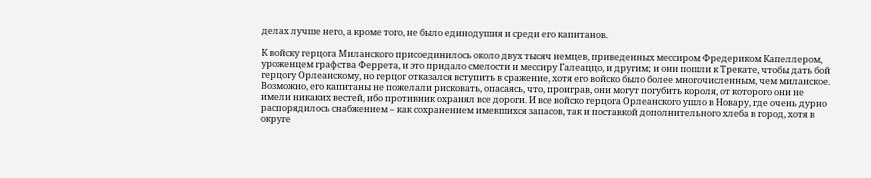делах лучше него, а кроме того, не было единодушия и среди его капитанов.

К войску герцога Миланского присоединилось около двух тысяч немцев, приведенных мессиром Фредериком Капеллером, уроженцем графства Феррета, и это придало смелости и мессиру Галеаццо, и другим; и они пошли к Трекате, чтобы дать бой герцогу Орлеанскому, но герцог отказался вступить в сражение, хотя его войско было более многочисленным, чем миланское. Возможно, его капитаны не пожелали рисковать, опасаясь, что, проиграв, они могут погубить короля, от которого они не имели никаких вестей, ибо противник охранял все дороги. И все войско герцога Орлеанского ушло в Новару, где очень дурно распорядилось снабжением – как сохранением имевшихся запасов, так и поставкой дополнительного хлеба в город, хотя в округе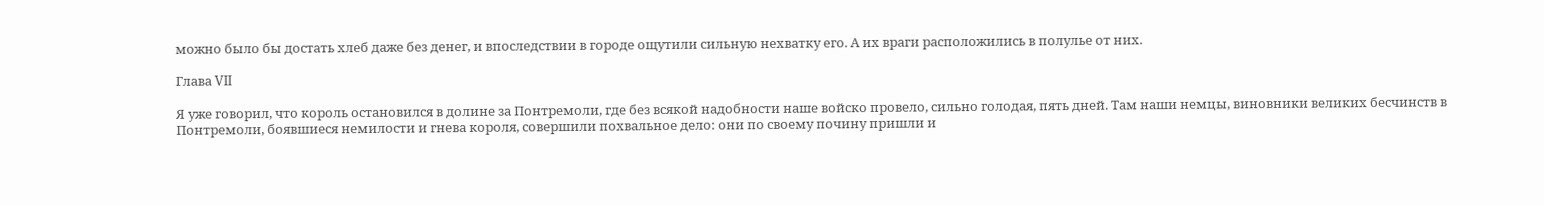можно было бы достать хлеб даже без денег, и впоследствии в городе ощутили сильную нехватку его. А их враги расположились в полулье от них.

Глава VII

Я уже говорил, что король остановился в долине за Понтремоли, где без всякой надобности наше войско провело, сильно голодая, пять дней. Там наши немцы, виновники великих бесчинств в Понтремоли, боявшиеся немилости и гнева короля, совершили похвальное дело: они по своему почину пришли и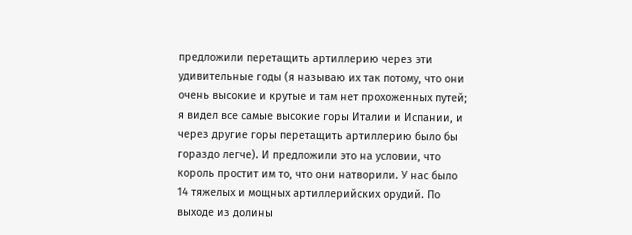предложили перетащить артиллерию через эти удивительные годы (я называю их так потому, что они очень высокие и крутые и там нет прохоженных путей; я видел все самые высокие горы Италии и Испании, и через другие горы перетащить артиллерию было бы гораздо легче). И предложили это на условии, что король простит им то, что они натворили. У нас было 14 тяжелых и мощных артиллерийских орудий. По выходе из долины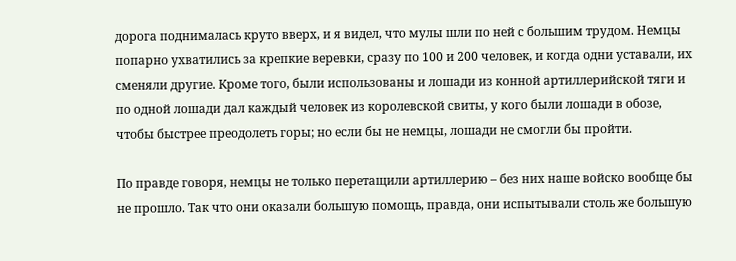дорога поднималась круто вверх, и я видел, что мулы шли по ней с большим трудом. Немцы попарно ухватились за крепкие веревки, сразу по 100 и 200 человек, и когда одни уставали, их сменяли другие. Кроме того, были использованы и лошади из конной артиллерийской тяги и по одной лошади дал каждый человек из королевской свиты, у кого были лошади в обозе, чтобы быстрее преодолеть горы; но если бы не немцы, лошади не смогли бы пройти.

По правде говоря, немцы не только перетащили артиллерию – без них наше войско вообще бы не прошло. Так что они оказали большую помощь, правда, они испытывали столь же большую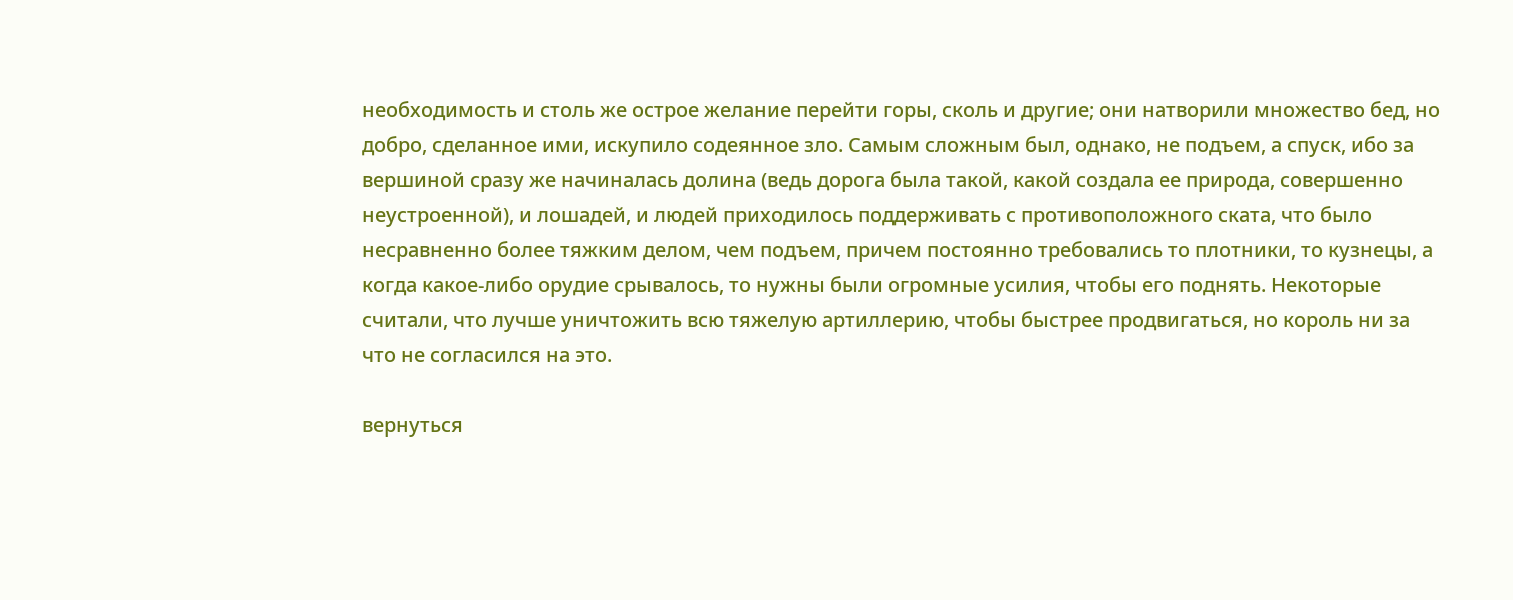необходимость и столь же острое желание перейти горы, сколь и другие; они натворили множество бед, но добро, сделанное ими, искупило содеянное зло. Самым сложным был, однако, не подъем, а спуск, ибо за вершиной сразу же начиналась долина (ведь дорога была такой, какой создала ее природа, совершенно неустроенной), и лошадей, и людей приходилось поддерживать с противоположного ската, что было несравненно более тяжким делом, чем подъем, причем постоянно требовались то плотники, то кузнецы, а когда какое-либо орудие срывалось, то нужны были огромные усилия, чтобы его поднять. Некоторые считали, что лучше уничтожить всю тяжелую артиллерию, чтобы быстрее продвигаться, но король ни за что не согласился на это.

вернуться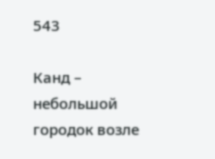543

Канд – небольшой городок возле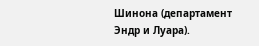Шинона (департамент Эндр и Луара).